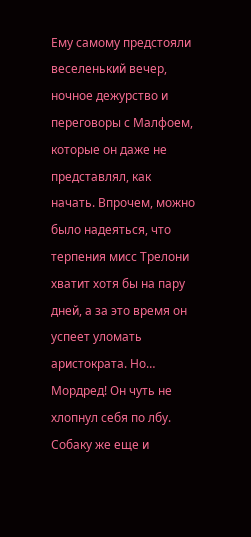Ему самому предстояли веселенький вечер, ночное дежурство и переговоры с Малфоем, которые он даже не представлял, как начать. Впрочем, можно было надеяться, что терпения мисс Трелони хватит хотя бы на пару дней, а за это время он успеет уломать аристократа. Но… Мордред! Он чуть не хлопнул себя по лбу. Собаку же еще и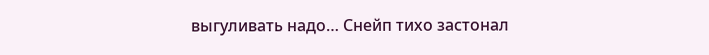выгуливать надо… Снейп тихо застонал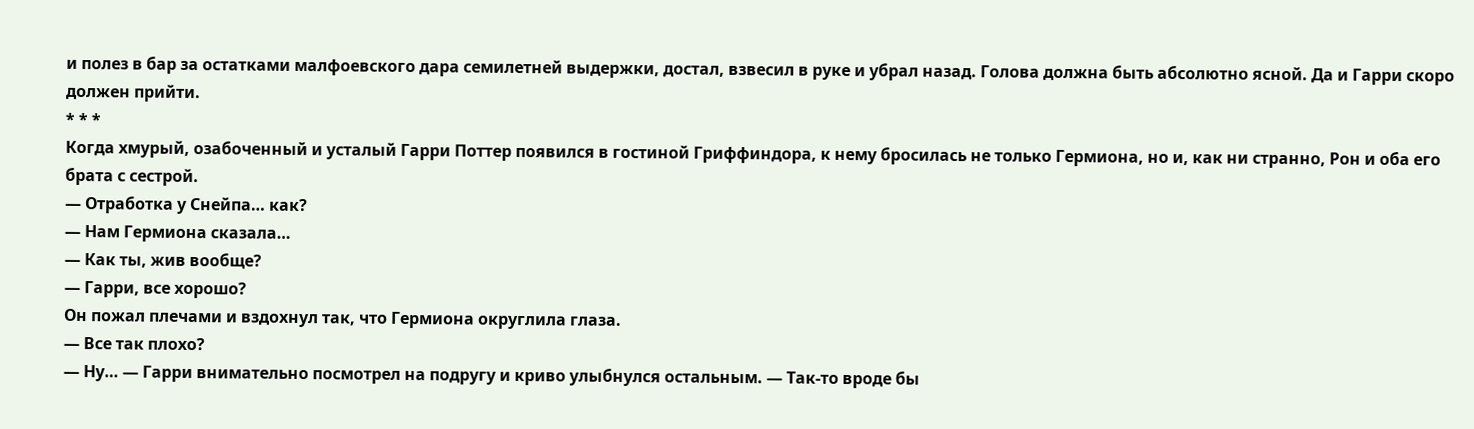и полез в бар за остатками малфоевского дара семилетней выдержки, достал, взвесил в руке и убрал назад. Голова должна быть абсолютно ясной. Да и Гарри скоро должен прийти.
* * *
Когда хмурый, озабоченный и усталый Гарри Поттер появился в гостиной Гриффиндора, к нему бросилась не только Гермиона, но и, как ни странно, Рон и оба его брата с сестрой.
— Отработка у Снейпа… как?
— Нам Гермиона сказала…
— Как ты, жив вообще?
— Гарри, все хорошо?
Он пожал плечами и вздохнул так, что Гермиона округлила глаза.
— Все так плохо?
— Ну… — Гарри внимательно посмотрел на подругу и криво улыбнулся остальным. — Так-то вроде бы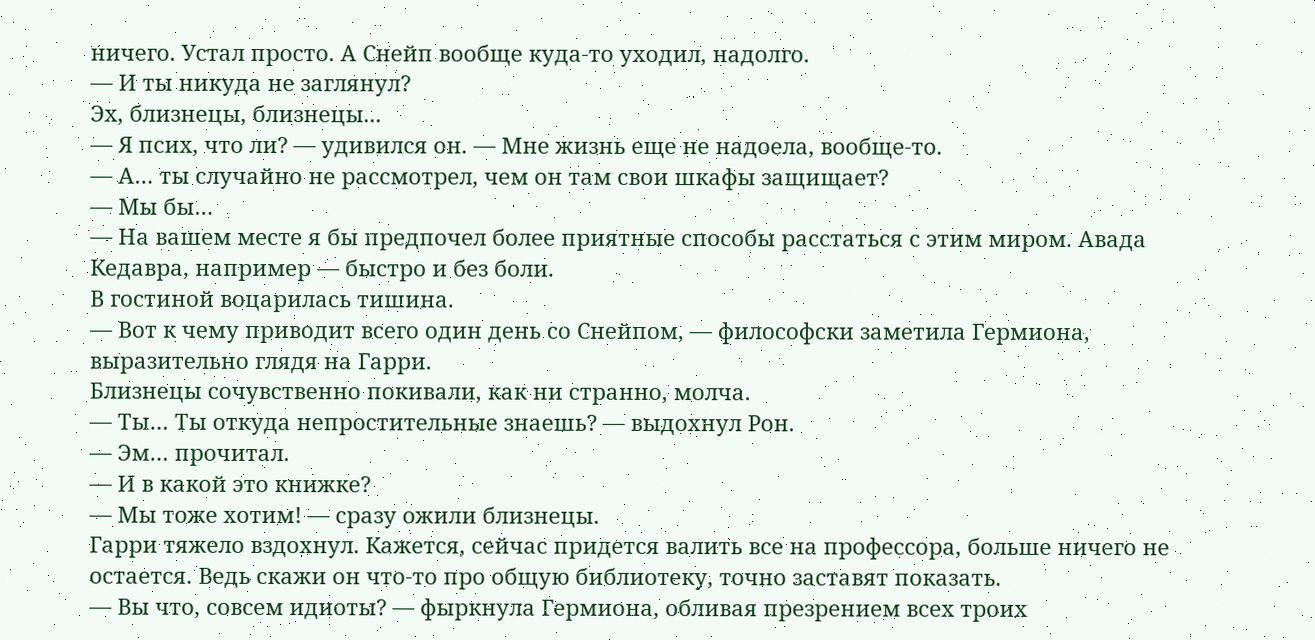ничего. Устал просто. А Снейп вообще куда-то уходил, надолго.
— И ты никуда не заглянул?
Эх, близнецы, близнецы...
— Я псих, что ли? — удивился он. — Мне жизнь еще не надоела, вообще-то.
— А… ты случайно не рассмотрел, чем он там свои шкафы защищает?
— Мы бы…
— На вашем месте я бы предпочел более приятные способы расстаться с этим миром. Авада Кедавра, например — быстро и без боли.
В гостиной воцарилась тишина.
— Вот к чему приводит всего один день со Снейпом, — философски заметила Гермиона, выразительно глядя на Гарри.
Близнецы сочувственно покивали, как ни странно, молча.
— Ты… Ты откуда непростительные знаешь? — выдохнул Рон.
— Эм… прочитал.
— И в какой это книжке?
— Мы тоже хотим! — сразу ожили близнецы.
Гарри тяжело вздохнул. Кажется, сейчас придется валить все на профессора, больше ничего не остается. Ведь скажи он что-то про общую библиотеку, точно заставят показать.
— Вы что, совсем идиоты? — фыркнула Гермиона, обливая презрением всех троих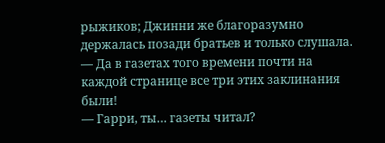рыжиков; Джинни же благоразумно держалась позади братьев и только слушала. — Да в газетах того времени почти на каждой странице все три этих заклинания были!
— Гарри, ты… газеты читал?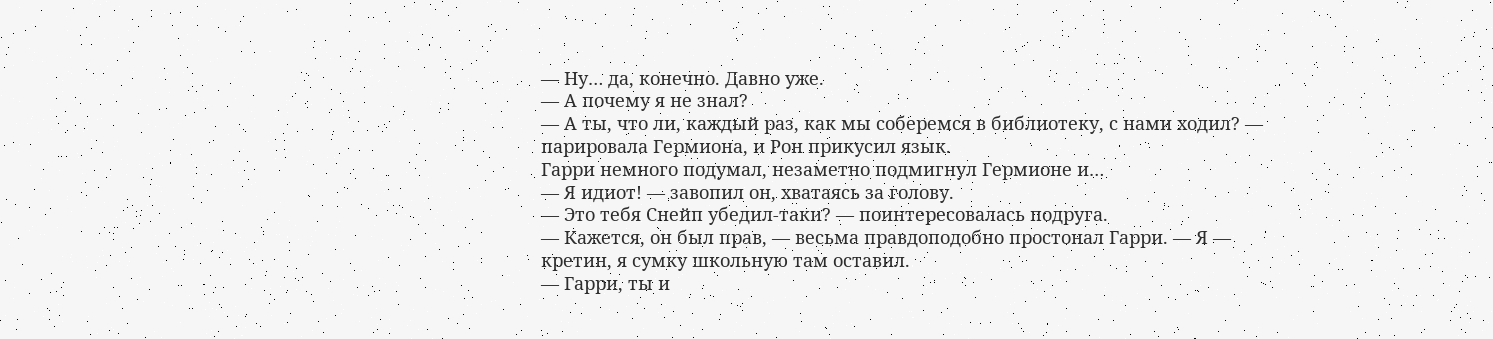— Ну… да, конечно. Давно уже.
— А почему я не знал?
— А ты, что ли, каждый раз, как мы соберемся в библиотеку, с нами ходил? — парировала Гермиона, и Рон прикусил язык.
Гарри немного подумал, незаметно подмигнул Гермионе и…
— Я идиот! — завопил он, хватаясь за голову.
— Это тебя Снейп убедил-таки? — поинтересовалась подруга.
— Кажется, он был прав, — весьма правдоподобно простонал Гарри. — Я — кретин, я сумку школьную там оставил.
— Гарри, ты и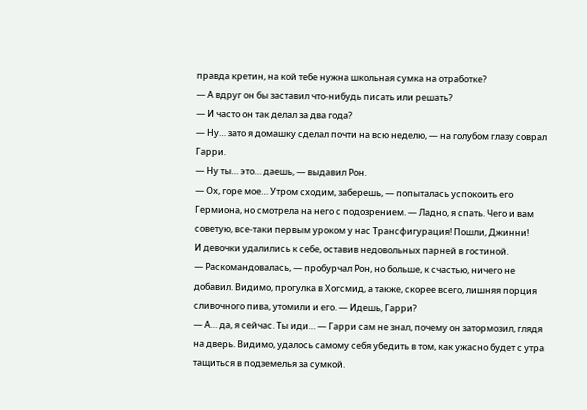правда кретин, на кой тебе нужна школьная сумка на отработке?
— А вдруг он бы заставил что-нибудь писать или решать?
— И часто он так делал за два года?
— Ну… зато я домашку сделал почти на всю неделю, — на голубом глазу соврал Гарри.
— Ну ты… это… даешь, — выдавил Рон.
— Ох, горе мое… Утром сходим, заберешь, — попыталась успокоить его Гермиона, но смотрела на него с подозрением. — Ладно, я спать. Чего и вам советую, все-таки первым уроком у нас Трансфигурация! Пошли, Джинни!
И девочки удалились к себе, оставив недовольных парней в гостиной.
— Раскомандовалась, — пробурчал Рон, но больше, к счастью, ничего не добавил. Видимо, прогулка в Хогсмид, а также, скорее всего, лишняя порция сливочного пива, утомили и его. — Идешь, Гарри?
— А… да, я сейчас. Ты иди… — Гарри сам не знал, почему он затормозил, глядя на дверь. Видимо, удалось самому себя убедить в том, как ужасно будет с утра тащиться в подземелья за сумкой.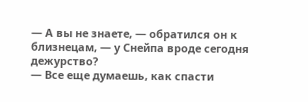— А вы не знаете, — обратился он к близнецам, — у Снейпа вроде сегодня дежурство?
— Все еще думаешь, как спасти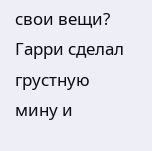свои вещи?
Гарри сделал грустную мину и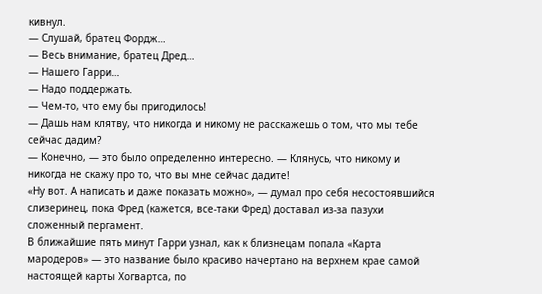кивнул.
— Слушай, братец Фордж…
— Весь внимание, братец Дред…
— Нашего Гарри…
— Надо поддержать.
— Чем-то, что ему бы пригодилось!
— Дашь нам клятву, что никогда и никому не расскажешь о том, что мы тебе сейчас дадим?
— Конечно, — это было определенно интересно. — Клянусь, что никому и никогда не скажу про то, что вы мне сейчас дадите!
«Ну вот. А написать и даже показать можно», — думал про себя несостоявшийся слизеринец, пока Фред (кажется, все-таки Фред) доставал из-за пазухи сложенный пергамент.
В ближайшие пять минут Гарри узнал, как к близнецам попала «Карта мародеров» — это название было красиво начертано на верхнем крае самой настоящей карты Хогвартса, по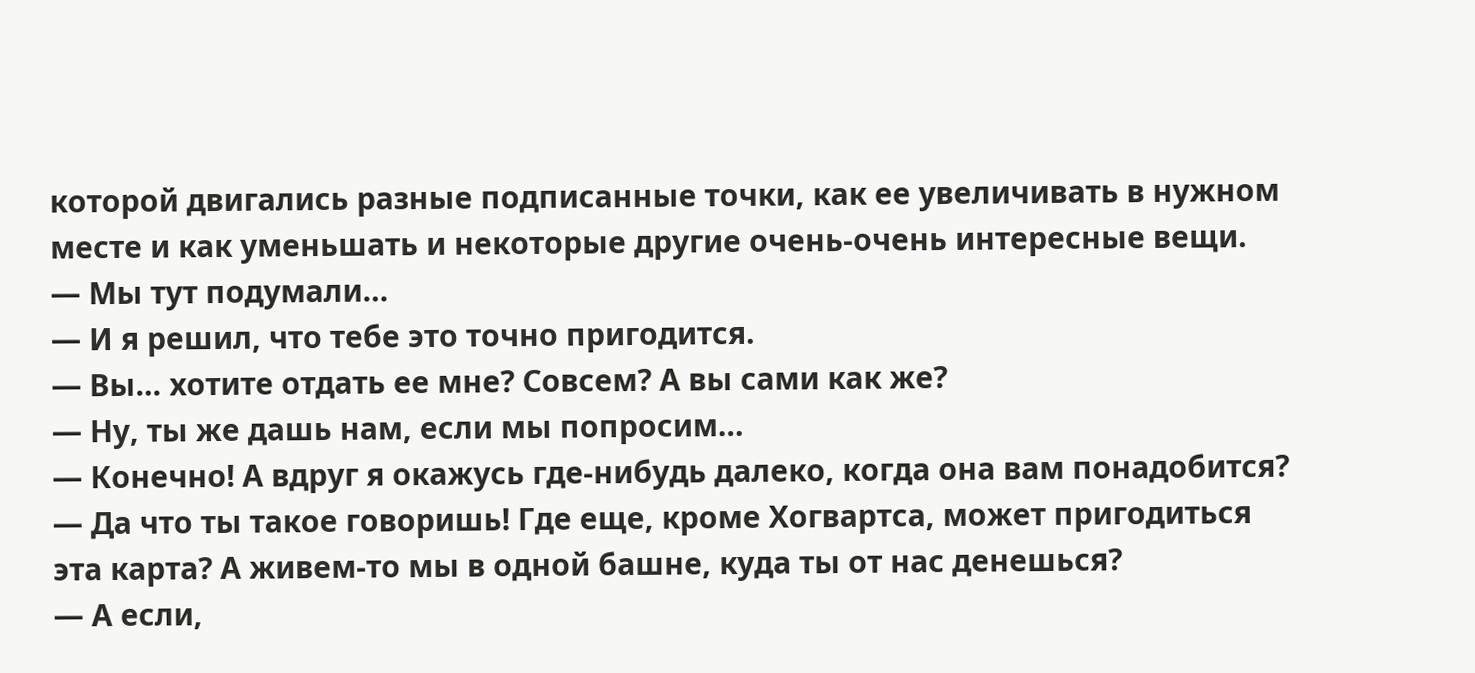которой двигались разные подписанные точки, как ее увеличивать в нужном месте и как уменьшать и некоторые другие очень-очень интересные вещи.
— Мы тут подумали…
— И я решил, что тебе это точно пригодится.
— Вы… хотите отдать ее мне? Совсем? А вы сами как же?
— Ну, ты же дашь нам, если мы попросим…
— Конечно! А вдруг я окажусь где-нибудь далеко, когда она вам понадобится?
— Да что ты такое говоришь! Где еще, кроме Хогвартса, может пригодиться эта карта? А живем-то мы в одной башне, куда ты от нас денешься?
— А если,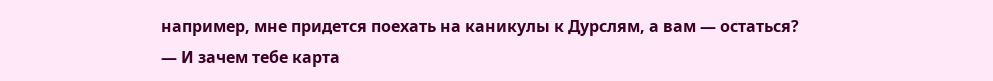например, мне придется поехать на каникулы к Дурслям, а вам — остаться?
— И зачем тебе карта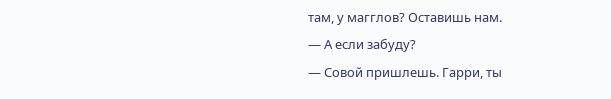там, у магглов? Оставишь нам.
— А если забуду?
— Совой пришлешь. Гарри, ты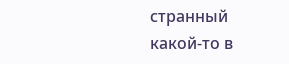странный какой-то в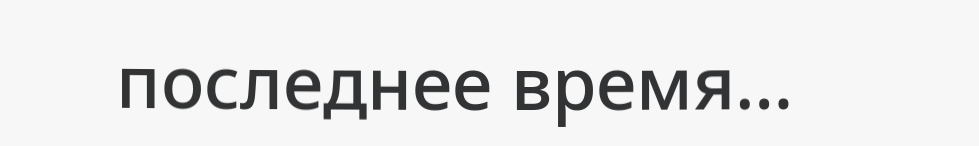последнее время…